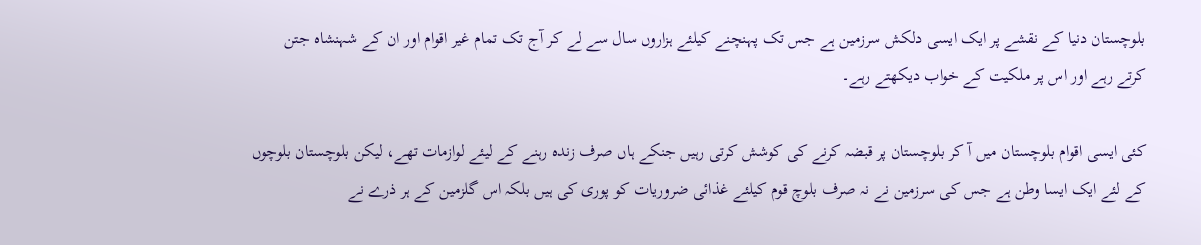بلوچستان دنیا کے نقشے پر ایک ایسی دلکش سرزمین ہے جس تک پہنچنے کیلئے ہزاروں سال سے لے کر آج تک تمام غیر اقوام اور ان کے شہنشاہ جتن کرتے رہے اور اس پر ملکیت کے خواب دیکھتے رہے۔

کئی ایسی اقوام بلوچستان میں آ کر بلوچستان پر قبضہ کرنے کی کوشش کرتی رہیں جنکے ہاں صرف زندہ رہنے کے لیئے لوازمات تھے، لیکن بلوچستان بلوچوں کے لئے ایک ایسا وطن ہے جس کی سرزمین نے نہ صرف بلوچ قوم کیلئے غذائی ضروریات کو پوری کی ہیں بلکہ اس گلزمین کے ہر ذرے نے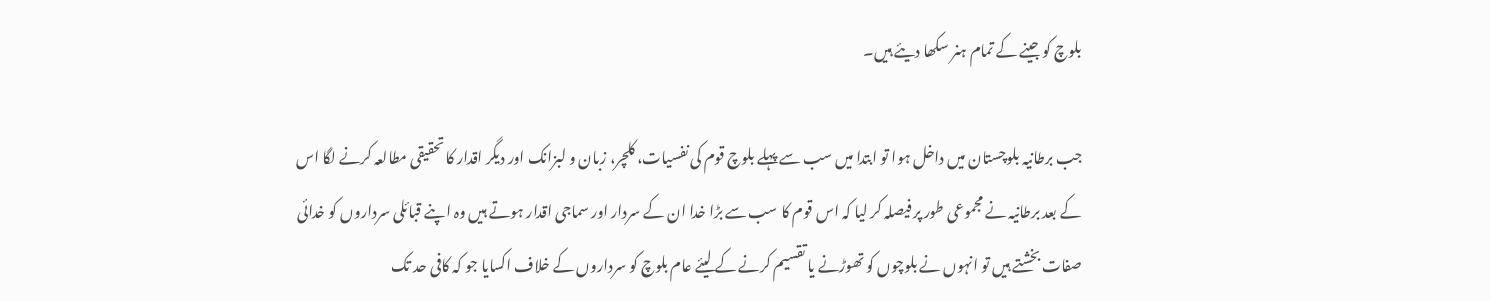بلوچ کو جینے کے تمام ہنر سکھا دیئے ہیں۔

جب برطانیہ بلوچستان میں داخل ہوا تو ابتدا میں سب سے پہلے بلوچ قوم کی نفسیات، کلچر، زبان و لبزانک اور دیگر اقدار کا تحقیقی مطالعہ کرنے لگا اس کے بعد برطانیہ نے مجموعی طور پر فیصلہ کر لیا کہ اس قوم کا سب سے بڑا خدا ان کے سردار اور سماجی اقدار ہوتے ہیں وہ اپنے قبائلی سرداروں کو خدائی صفات بخشتے ہیں تو انہوں نے بلوچوں کو تھوڑنے یا تقسیم کرنے کے لیئے عام بلوچ کو سرداروں کے خلاف اکسایا جو کہ کافی حد تک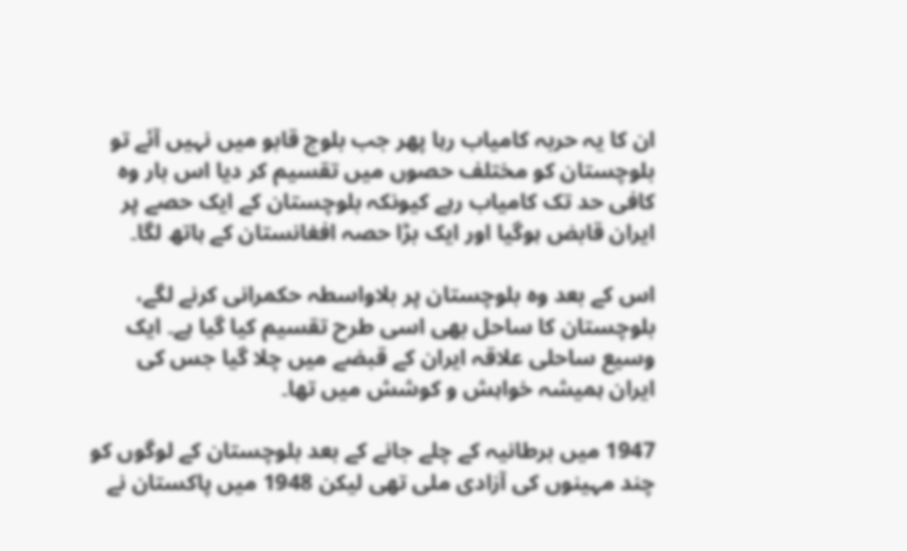ان کا یہ حربہ کامیاب رہا پھر جب بلوچ قابو میں نہیں آئے تو بلوچستان کو مختلف حصوں میں تقسیم کر دیا اس بار وہ کافی حد تک کامیاب رہے کیونکہ بلوچستان کے ایک حصے پر ایران قابض ہوگیا اور ایک بڑا حصہ افغانستان کے ہاتھ لگا۔

اس کے بعد وہ بلوچستان پر بلاواسطہ حکمرانی کرنے لگے، بلوچستان کا ساحل بھی اسی طرح تقسیم کیا گیا ہے۔ ایک وسیع ساحلی علاقہ ایران کے قبضے میں چلا گیا جس کی ایران ہمیشہ خواہش و کوشش میں تھا۔

1947 میں برطانیہ کے چلے جانے کے بعد بلوچستان کے لوگوں کو چند مہینوں کی آزادی ملی تھی لیکن 1948 میں پاکستان نے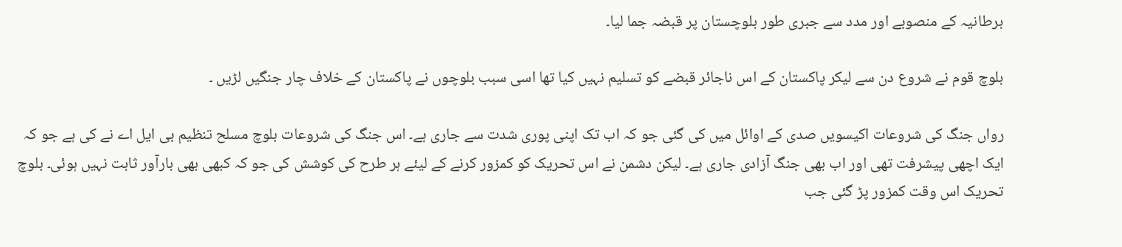برطانیہ کے منصوبے اور مدد سے جبری طور بلوچستان پر قبضہ جما لیا۔

بلوچ قوم نے شروع دن سے لیکر پاکستان کے اس ناجائر قبضے کو تسلیم نہیں کیا تھا اسی سبب بلوچوں نے پاکستان کے خلاف چار جنگیں لڑیں ۔

رواں جنگ کی شروعات اکیسویں صدی کے اوائل میں کی گئی جو کہ اب تک اپنی پوری شدت سے جاری ہے۔ اس جنگ کی شروعات بلوچ مسلح تنظیم بی ایل اے نے کی ہے جو کہ ایک اچھی پیشرفت تھی اور اب بھی جنگ آزادی جاری ہے۔ لیکن دشمن نے اس تحریک کو کمزور کرنے کے لیئے ہر طرح کی کوشش کی جو کہ کبھی بھی بارآور ثابت نہیں ہوئی۔ بلوچ تحریک اس وقت کمزور پڑ گئی جب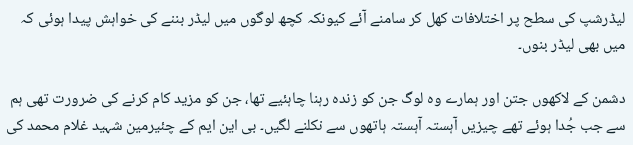لیڈرشپ کی سطح پر اختلافات کھل کر سامنے آئے کیونکہ کچھ لوگوں میں لیڈر بننے کی خواہش پیدا ہوئی کہ میں بھی لیڈر بنوں۔

دشمن کے لاکھوں جتن اور ہمارے وہ لوگ جن کو زندہ رہنا چاہئیے تھا، جن کو مزید کام کرنے کی ضرورت تھی ہم سے جب جُدا ہوئے تھے چیزیں آہستہ آہستہ ہاتھوں سے نکلنے لگیں۔ بی این ایم کے چئیرمین شہید غلام محمد کی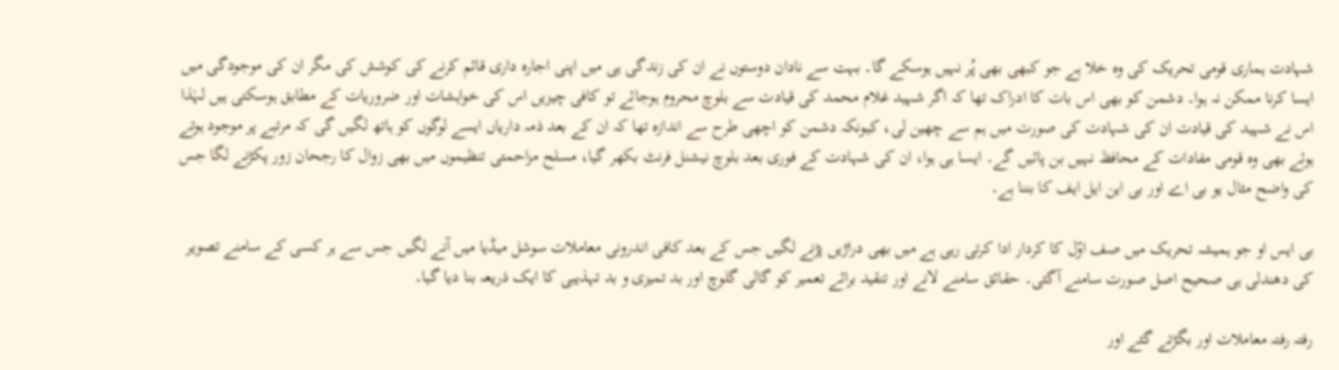شہادت ہماری قومی تحریک کی وہ خلا ہے جو کبھی بھی پُر نہیں ہوسکے گا۔ بہت سے نادان دوستوں نے ان کی زندگی ہی میں اپنی اجارہ داری قائم کرنے کی کوشش کی مگر ان کی موجودگی میں ایسا کرنا ممکن نہ ہوا۔ دشمن کو بھی اس بات کا ادراک تھا کہ اگر شہید غلام محمد کی قیادت سے بلوچ محروم ہوجائے تو کافی چیزیں اس کی خواہشات اور ضروریات کے مطابق ہوسکتی ہیں لہٰذا اس نے شہید کی قیادت ان کی شہادت کی صورت میں ہم سے چھین لی، کیونکہ دشمن کو اچھی طرح سے اندازہ تھا کہ ان کے بعد ذمہ داریاں ایسے لوگوں کو ہاتھ لگیں گی کہ مرتبے پر موجود ہوتے ہوئے بھی وہ قومی مفادات کے محافظ نہیں بن پائیں گے۔ ایسا ہی ہوا، ان کی شہادت کے فوری بعد بلوچ نیشنل فرنٹ بکھر گیا، مسلح مزاحمتی تنظیموں میں بھی زوال کا رجحان زور پکڑنے لگا جس کی واضح مثال یو بی اے اور بی این ایل ایف کا بننا ہے۔

بی ایس او جو ہمیشہ تحریک میں صف اوّل کا کردار ادا کرتی رہی ہے میں بھی دراڑیں پڑنے لگیں جس کے بعد کافی اندرونی معاملات سوشل میڈیا میں آنے لگیں جس سے ہر کسی کے سامنے تصویر کی دھندلی ہی صحیح اصل صورت سامنے آگئی۔ حقائق سامنے لانے اور تنقید برائے تعمیر کو گالی گلوچ اور بد تمیزی و بد تہذیبی کا ایک ذریعہ بنا دیا گیا۔

رفتہ رفتہ معاملات اور بگڑتے گئے اور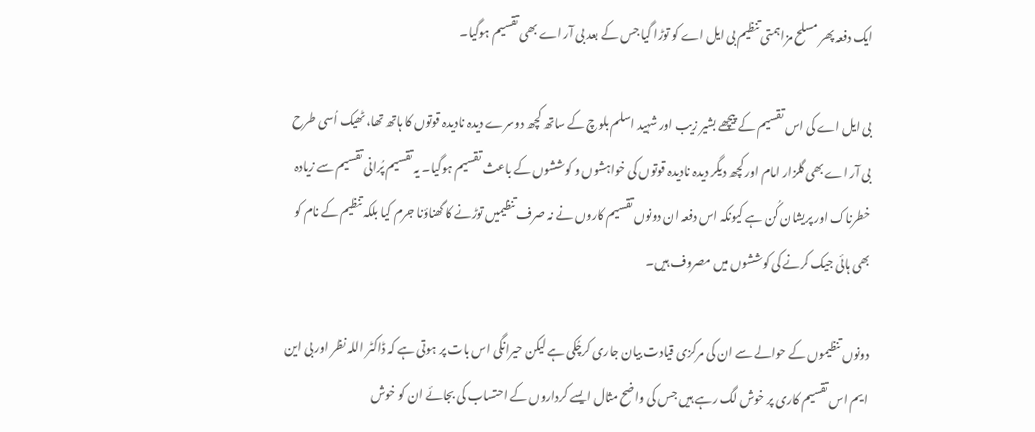ایک دفعہ پھر مسلح مزاہمتی تنظیم بی ایل اے کو توڑا گیا جس کے بعد بی آر اے بھی تقسیم ہوگیا۔

بی ایل اے کی اس تقسیم کے پیچھے بشیر زیب اور شہید اسلم بلوچ کے ساتھ کچھ دوسرے دیدہ نادیدہ قوتوں کا ہاتھ تھا، ٹھیک اُسی طرح بی آر اے بھی گلزار امام اور کچھ دیگر دیدہ نادیدہ قوتوں کی خواہشوں و کوششوں کے باعث تقسیم ہوگیا۔ یہ تقسیم پُرانی تقسیم سے زیادہ خطرناک اور پریشان کُن ہے کیونکہ اس دفعہ ان دونوں تقسیم کاروں نے نہ صرف تنظیمیں توڑنے کا گھناؤنا جرم کیا بلکہ تنظیم کے نام کو بھی ہائی جیک کرنے کی کوششوں میں مصروف ہیں۔

دونوں تنظیموں کے حوالے سے ان کی مرکزی قیادت بیان جاری کرچُکی ہے لیکن حیرانگی اس بات پر ہوتی ہے کہ ڈاکٹر اللہ نظر اور بی این ایم اس تقسیم کاری پر خوش لگ رہے ہیں جس کی واضح مثال ایسے کرداروں کے احتساب کی بجائے ان کو خوش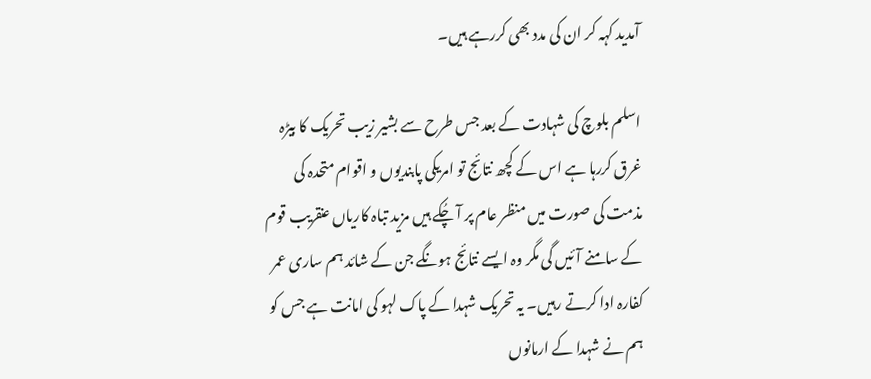آمدید کہہ کر ان کی مدد بھی کررہے ہیں۔

اسلم بلوچ کی شہادت کے بعد جس طرح سے بشیر زیب تحریک کا بیڑہ غرق کررہا ہے اس کے کچھ نتائج تو امریکی پابندیوں و اقوام متحدہ کی مذمت کی صورت میں منظر عام پر آ چُکے ہیں مزید تباہ کاریاں عنقریب قوم کے سامنے آئیں گی مگر وہ ایسے نتائج ہونگے جن کے شائد ہم ساری عمر کفارہ ادا کرتے رہیں۔ یہ تحریک شہدا کے پاک لہو کی امانت ہے جس کو ہم نے شہدا کے ارمانوں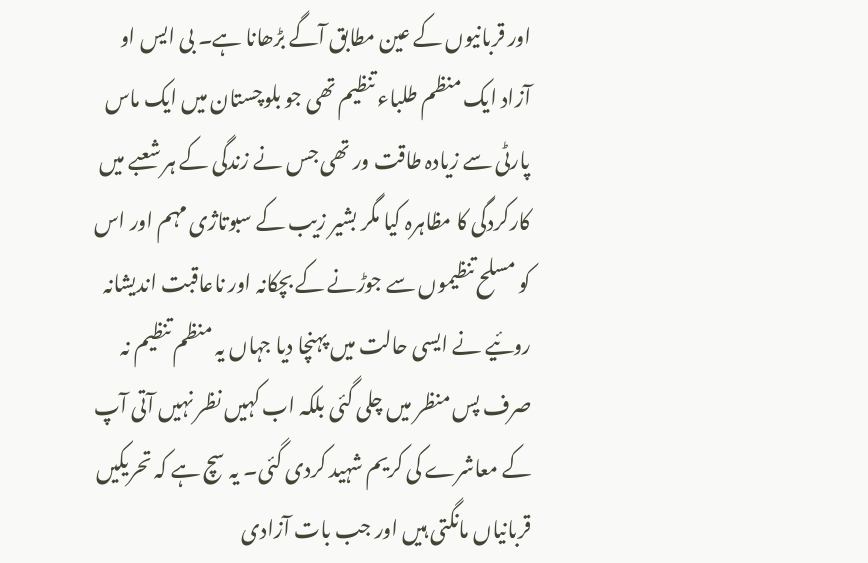اور قربانیوں کے عین مطابق آگے بڑھانا ہے۔ بی ایس او آزاد ایک منظم طلباء تنظیم تھی جو بلوچستان میں ایک ماس پارٹی سے زیادہ طاقت ور تھی جس نے زندگی کے ہر شعبے میں کارکردگی کا مظاہرہ کیا مگر بشیر زیب کے سبوتاژی مہم اور اس کو مسلح تنظیموں سے جوڑنے کے بچکانہ اور ناعاقبت اندیشانہ روئیے نے ایسی حالت میں پہنچا دیا جہاں یہ منظم تنظیم نہ صرف پس منظر میں چلی گئی بلکہ اب کہیں نظر نہیں آتی آپ کے معاشرے کی کریم شہید کردی گئی۔ یہ سچ ہے کہ تحریکیں قربانیاں مانگتی ہیں اور جب بات آزادی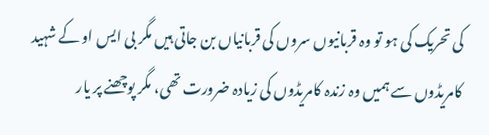کی تحریک کی ہو تو وہ قربانیوں سروں کی قربانیاں بن جاتی ہیں مگر بی ایس او کے شہید کامریڈوں سے ہمیں وہ زندہ کامریڈوں کی زیادہ ضرورت تھی، مگر پوچھنے پر یار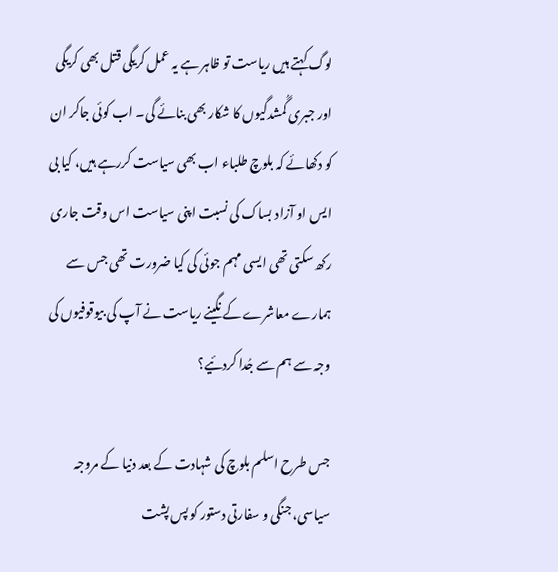لوگ کہتے ہیں ریاست تو ظاہر ہے یہ عمل کریگی قتل بھی کریگی اور جبری گُمشدگیوں کا شکار بھی بنائے گی۔ اب کوئی جاکر ان کو دکھائے کہ بلوچ طلباء اب بھی سیاست کررہے ہیں، کیا بی ایس او آزاد بساک کی نسبت اپنی سیاست اس وقت جاری رکھ سکتی تھی ایسی مہم جوئی کی کیا ضرورت تھی جس سے ہمارے معاشرے کے نگینے ریاست نے آپ کی بیوقوفیوں کی وجہ سے ہم سے جُدا کردئیے؟

جس طرح اسلم بلوچ کی شہادت کے بعد دنیا کے مروجہ سیاسی، جنگی و سفارتی دستور کو پس پشت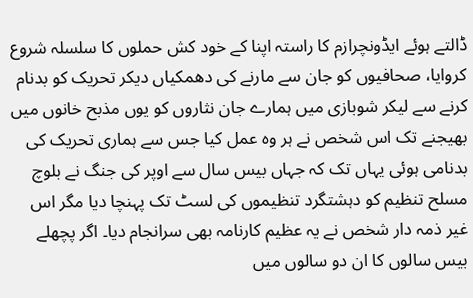ڈالتے ہوئے ایڈونچرازم کا راستہ اپنا کے خود کش حملوں کا سلسلہ شروع کروایا، صحافیوں کو جان سے مارنے کی دھمکیاں دیکر تحریک کو بدنام کرنے سے لیکر شوبازی میں ہمارے جان نثاروں کو یوں مذبح خانوں میں بھیجنے تک اس شخص نے ہر وہ عمل کیا جس سے ہماری تحریک کی بدنامی ہوئی یہاں تک کہ جہاں بیس سال سے اوپر کی جنگ نے بلوچ مسلح تنظیم کو دہشتگرد تنظیموں کی لسٹ تک پہنچا دیا مگر اس غیر ذمہ دار شخص نے یہ عظیم کارنامہ بھی سرانجام دیا۔ اگر پچھلے بیس سالوں کا ان دو سالوں میں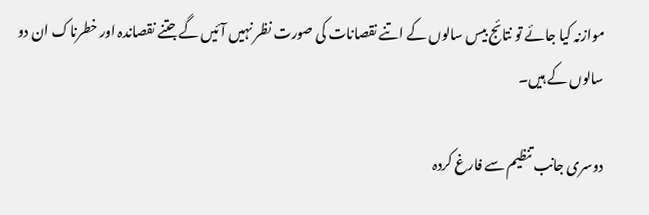موازنہ کیا جائے تو نتائج بیس سالوں کے اتنے نقصانات کی صورت نظر نہیں آئیں گے جتنے نقصاندہ اور خطرناک ان دو سالوں کے ہیں۔

دوسری جانب تنظیم سے فارغ کردہ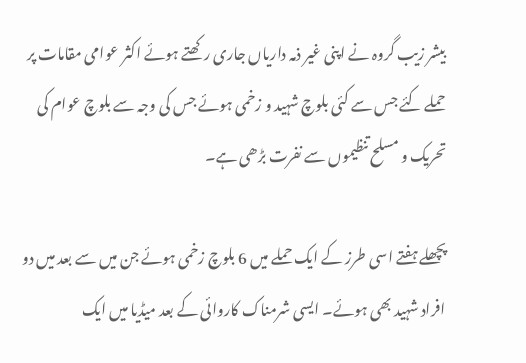بیشر زیب گروہ نے اپنی غیر ذمہ داریاں جاری رکھتے ہوئے اکثر عوامی مقامات پر حملے کئے جس سے کئی بلوچ شہید و زخمی ہوئے جس کی وجہ سے بلوچ عوام کی تحریک و مسلح تنظیموں سے نفرت بڑھی ہے۔

پچھلے ہفتے اسی طرز کے ایک حملے میں 6 بلوچ زخمی ہوئے جن میں سے بعد میں دو افراد شہید بھی ہوئے۔ ایسی شرمناک کاروائی کے بعد میڈیا میں ایک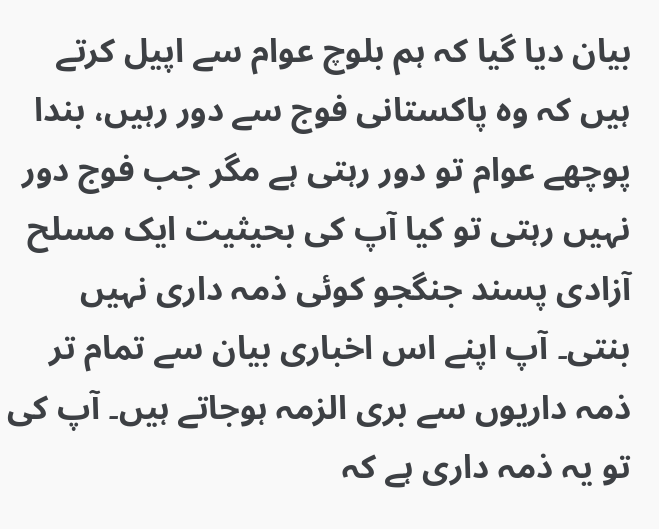بیان دیا گیا کہ ہم بلوچ عوام سے اپیل کرتے ہیں کہ وہ پاکستانی فوج سے دور رہیں، بندا پوچھے عوام تو دور رہتی ہے مگر جب فوج دور نہیں رہتی تو کیا آپ کی بحیثیت ایک مسلح آزادی پسند جنگجو کوئی ذمہ داری نہیں بنتی۔ آپ اپنے اس اخباری بیان سے تمام تر ذمہ داریوں سے بری الزمہ ہوجاتے ہیں۔ آپ کی تو یہ ذمہ داری ہے کہ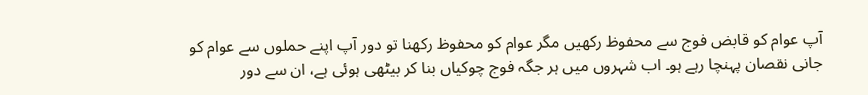آپ عوام کو قابض فوج سے محفوظ رکھیں مگر عوام کو محفوظ رکھنا تو دور آپ اپنے حملوں سے عوام کو جانی نقصان پہنچا رہے ہو۔ اب شہروں میں ہر جگہ فوج چوکیاں بنا کر بیٹھی ہوئی ہے، ان سے دور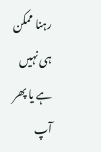رہنا ممکن ہی نہیں ہے یا پھر آپ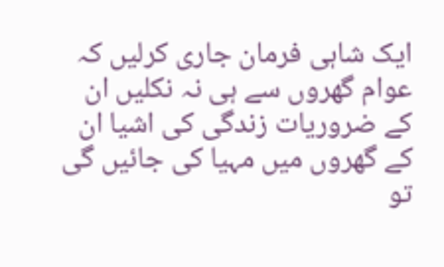ایک شاہی فرمان جاری کرلیں کہ عوام گھروں سے ہی نہ نکلیں ان کے ضروریات زندگی کی اشیا ان کے گھروں میں مہیا کی جائیں گی تو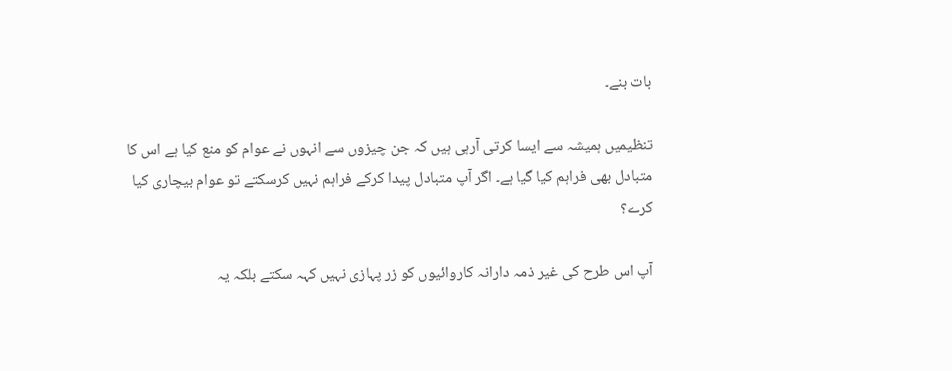بات بنے۔

تنظیمیں ہمیشہ سے ایسا کرتی آرہی ہیں کہ جن چیزوں سے انہوں نے عوام کو منع کیا ہے اس کا متبادل بھی فراہم کیا گیا ہے۔ اگر آپ متبادل پیدا کرکے فراہم نہیں کرسکتے تو عوام بیچاری کیا کرے؟

آپ اس طرح کی غیر ذمہ دارانہ کاروائیوں کو زر پہازی نہیں کہہ سکتے بلکہ یہ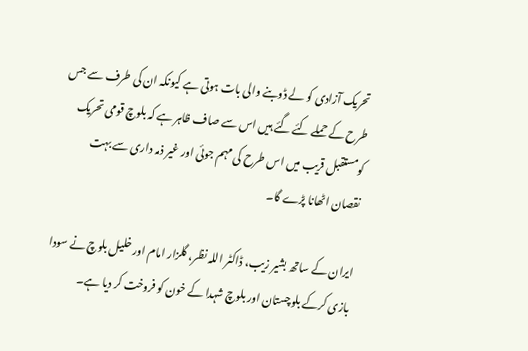تحریک آزادی کو لے ڈوبنے والی بات ہوتی ہے کیونکہ ان کی طرف سے جس طرح کے حملے کئے گئے ہیں اس سے صاف ظاہر ہے کہ بلوچ قومی تحریک کومستقبل قریب میں اس طرح کی مہم جوئی اور غیر ذمہ داری سے بہت نقصان اٹھانا پڑے گا۔

ایران کے ساتھ بشیر زیب، ڈاکٹر اللہ نظر، گلزار امام اور خلیل بلوچ نے سودا بازی کرکے بلوچستان اور بلوچ شہدا کے خون کو فروخت کر دیا ہے۔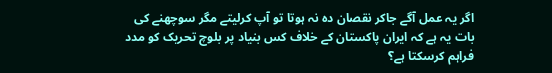اگر یہ عمل آگے جاکر نقصان دہ نہ ہوتا تو آپ کرلیتے مگر سوچھنے کی بات یہ ہے کہ ایران پاکستان کے خلاف کس بنیاد پر بلوچ تحریک کو مدد فراہم کرسکتا ہے؟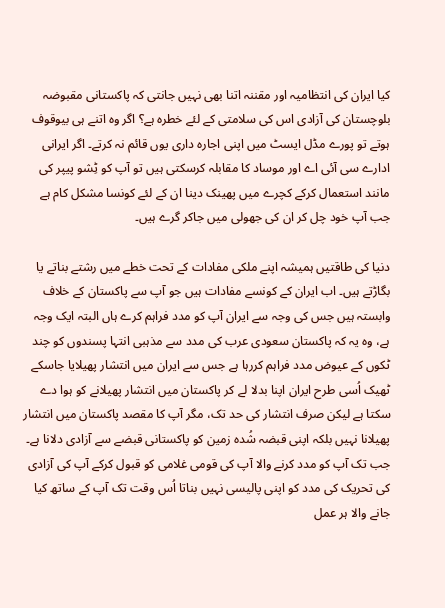کیا ایران کی انتظامیہ اور مقننہ اتنا بھی نہیں جانتی کہ پاکستانی مقبوضہ بلوچستان کی آزادی اس کی سلامتی کے لئے خطرہ ہے؟ اگر وہ اتنے ہی بیوقوف ہوتے تو پورے مڈل ایسٹ میں اپنی اجارہ داری یوں قائم نہ کرتے۔ اگر ایرانی ادارے سی آئی اے اور موساد کا مقابلہ کرسکتی ہیں تو آپ کو ٹِشو پیپر کی مانند استعمال کرکے کچرے میں پھینک دینا ان کے لئے کونسا مشکل کام ہے جب آپ خود چل کر ان کی جھولی میں جاکر گرے ہیں۔

دنیا کی طاقتیں ہمیشہ اپنے ملکی مفادات کے تحت خطے میں رشتے بناتے یا بگاڑتے ہیں۔ اب ایران کے کونسے مفادات ہیں جو آپ سے پاکستان کے خلاف وابستہ ہیں جس کی وجہ سے ایران آپ کو مدد فراہم کرے ہاں البتہ ایک وجہ ہے، وہ یہ کہ پاکستان سعودی عرب کی مدد سے مذہبی انتہا پسندوں کو چند ٹکوں کے عیوض مدد فراہم کررہا ہے جس سے ایران میں انتشار پھیلایا جاسکے ٹھیک اُسی طرح ایران اپنا بدلا لے کر پاکستان میں انتشار پھیلانے کو ہوا دے سکتا ہے لیکن صرف انتشار کی حد تک، مگر آپ کا مقصد پاکستان میں انتشار پھیلانا نہیں بلکہ اپنی قبضہ شُدہ زمین کو پاکستانی قبضے سے آزادی دلانا ہے۔ جب تک آپ کو مدد کرنے والا آپ کی قومی غلامی کو قبول کرکے آپ کی آزادی کی تحریک کی مدد کو اپنی پالیسی نہیں بناتا اُس وقت تک آپ کے ساتھ کیا جانے والا ہر عمل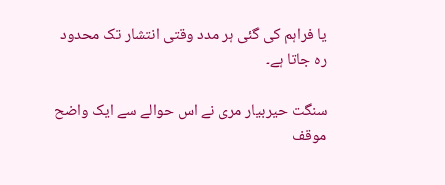یا فراہم کی گئی ہر مدد وقتی انتشار تک محدود رہ جاتا ہے۔

سنگت حیربیار مری نے اس حوالے سے ایک واضح موقف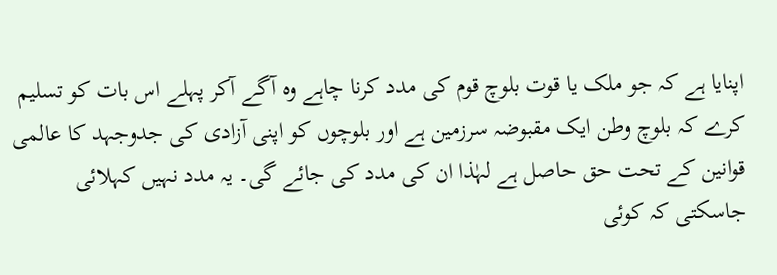اپنایا ہے کہ جو ملک یا قوت بلوچ قوم کی مدد کرنا چاہے وہ آگے آکر پہلے اس بات کو تسلیم کرے کہ بلوچ وطن ایک مقبوضہ سرزمین ہے اور بلوچوں کو اپنی آزادی کی جدوجہد کا عالمی قوانین کے تحت حق حاصل ہے لہٰذا ان کی مدد کی جائے گی۔ یہ مدد نہیں کہلائی جاسکتی کہ کوئی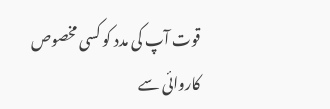قوت آپ کی مدد کو کسی مخصوص کاروائی سے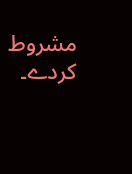مشروط کردے۔